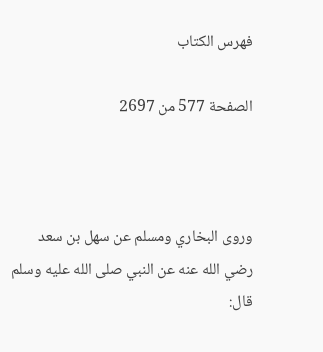فهرس الكتاب

الصفحة 577 من 2697



وروى البخاري ومسلم عن سهل بن سعد رضي الله عنه عن النبي صلى الله عليه وسلم قال: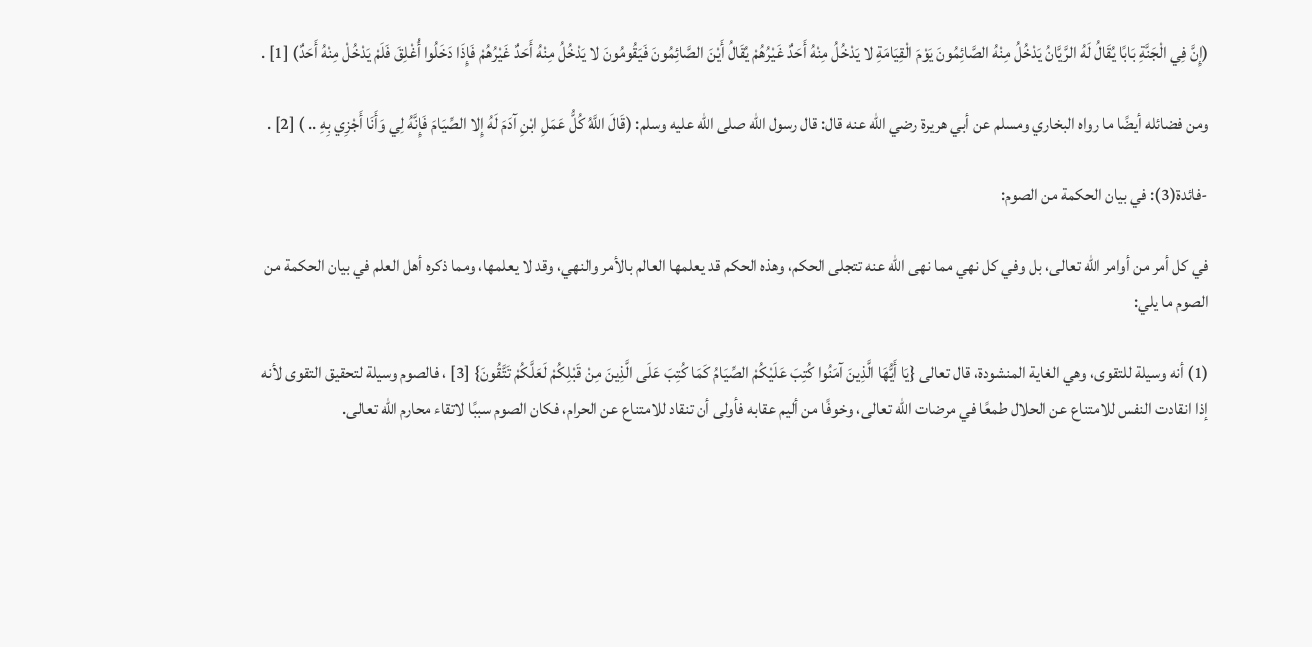(إِنَّ فِي الْجَنَّةِ بَابًا يُقَالُ لَهُ الرَّيَّانُ يَدْخُلُ مِنْهُ الصَّائِمُونَ يَوْمَ الْقِيَامَةِ لا يَدْخُلُ مِنْهُ أَحَدٌ غَيْرُهُمْ يُقَالُ أَيْنَ الصَّائِمُونَ فَيَقُومُونَ لا يَدْخُلُ مِنْهُ أَحَدٌ غَيْرُهُمْ فَإِذَا دَخَلُوا أُغْلِقَ فَلَمْ يَدْخُلْ مِنْهُ أَحَدٌ) [1] .

ومن فضائله أيضًا ما رواه البخاري ومسلم عن أبي هريرة رضي الله عنه قال: قال رسول الله صلى الله عليه وسلم: (قَالَ اللَّهُ كُلُّ عَمَلِ ابْنِ آدَمَ لَهُ إِلا الصِّيَامَ فَإِنَّهُ لِي وَأَنَا أَجْزِي بِهِ .. ) [2] .

-فائدة(3): في بيان الحكمة من الصوم:

في كل أمر من أوامر الله تعالى، بل وفي كل نهي مما نهى الله عنه تتجلى الحكم، وهذه الحكم قد يعلمها العالم بالأمر والنهي، وقد لا يعلمها، ومما ذكره أهل العلم في بيان الحكمة من الصوم ما يلي:

(1) أنه وسيلة للتقوى، وهي الغاية المنشودة، قال تعالى {يَا أَيُّهَا الَّذِينَ آمَنُوا كُتِبَ عَلَيْكُمْ الصِّيَامُ كَمَا كُتِبَ عَلَى الَّذِينَ مِنْ قَبْلِكُمْ لَعَلَّكُمْ تَتَّقُونَ} [3] ، فالصوم وسيلة لتحقيق التقوى لأنه إذا انقادت النفس للامتناع عن الحلال طمعًا في مرضات الله تعالى، وخوفًا من أليم عقابه فأولى أن تنقاد للامتناع عن الحرام، فكان الصوم سببًا لاتقاء محارم الله تعالى.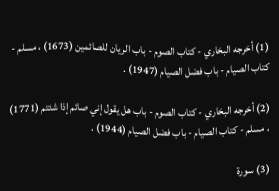(1) أخرجه البخاري - كتاب الصوم - باب الريان للصائمين (1673) ، مسلم - كتاب الصيام - باب فضل الصيام (1947) .

(2) أخرجه البخاري - كتاب الصوم - باب هل يقول إني صائم إذا شئتم (1771) ، مسلم - كتاب الصيام - باب فضل الصيام (1944) .

(3) سورة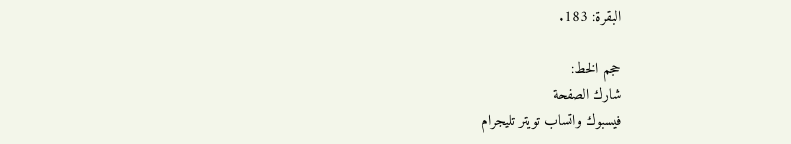البقرة: 183.

حجم الخط:
شارك الصفحة
فيسبوك واتساب تويتر تليجرام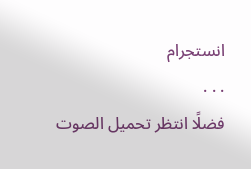انستجرام
. . .
فضلًا انتظر تحميل الصوت